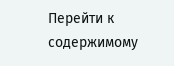Перейти к содержимому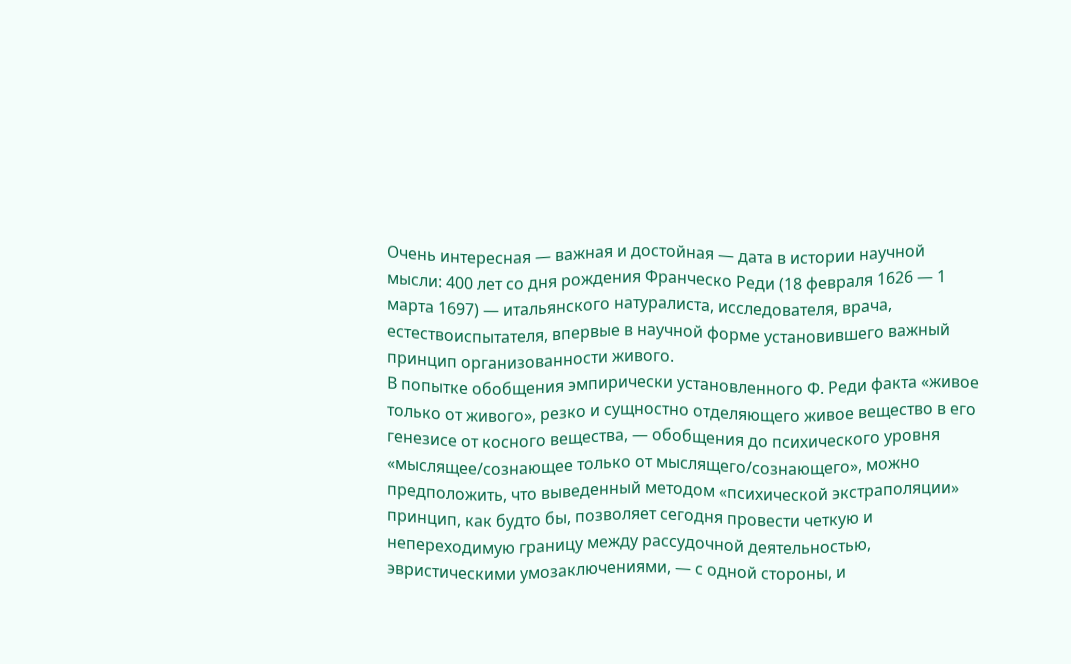Очень интересная — важная и достойная — дата в истории научной мысли: 400 лет со дня рождения Франческо Реди (18 февраля 1626 — 1 марта 1697) — итальянского натуралиста, исследователя, врача, естествоиспытателя, впервые в научной форме установившего важный принцип организованности живого.
В попытке обобщения эмпирически установленного Ф. Реди факта «живое только от живого», резко и сущностно отделяющего живое вещество в его генезисе от косного вещества, — обобщения до психического уровня «мыслящее/сознающее только от мыслящего/сознающего», можно предположить, что выведенный методом «психической экстраполяции» принцип, как будто бы, позволяет сегодня провести четкую и непереходимую границу между рассудочной деятельностью, эвристическими умозаключениями, — с одной стороны, и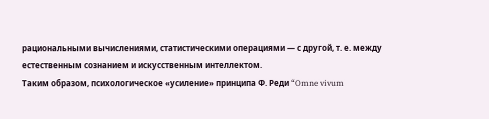рациональными вычислениями, статистическими операциями — с другой, т. е. между естественным сознанием и искусственным интеллектом.
Таким образом, психологическое «усиление» принципа Ф. Реди “Omne vivum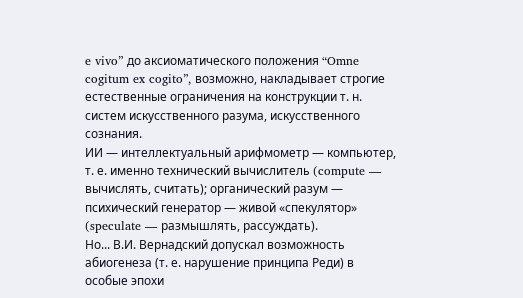e vivo” до аксиоматического положения “Omne cogitum ex cogito”, возможно, накладывает строгие естественные ограничения на конструкции т. н. систем искусственного разума, искусственного сознания.
ИИ — интеллектуальный арифмометр — компьютер, т. е. именно технический вычислитель (compute — вычислять, считать); органический разум — психический генератор — живой «спекулятор» (speculate — размышлять, рассуждать).
Но... В.И. Вернадский допускал возможность абиогенеза (т. е. нарушение принципа Реди) в особые эпохи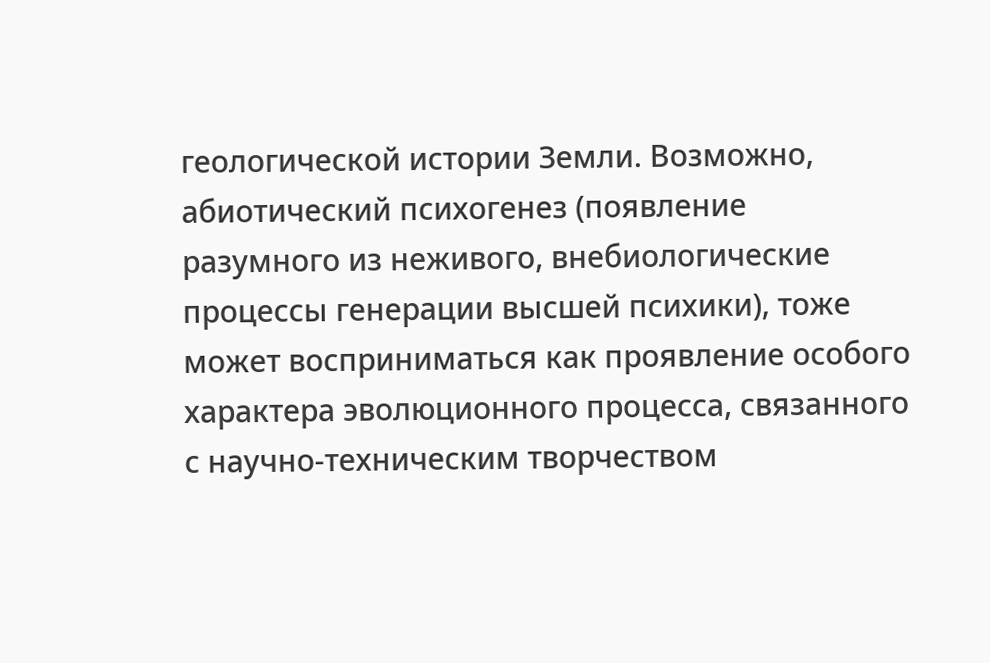геологической истории Земли. Возможно, абиотический психогенез (появление разумного из неживого, внебиологические процессы генерации высшей психики), тоже может восприниматься как проявление особого характера эволюционного процесса, связанного с научно-техническим творчеством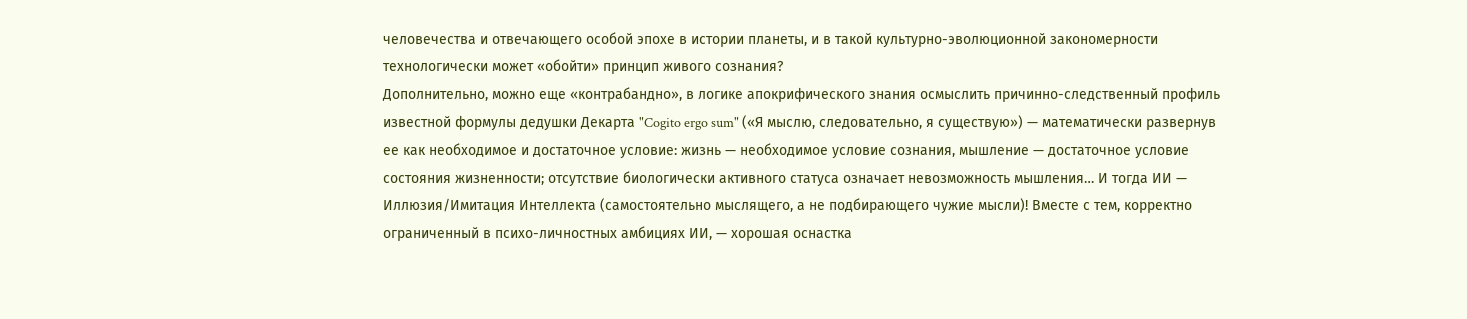человечества и отвечающего особой эпохе в истории планеты, и в такой культурно-эволюционной закономерности технологически может «обойти» принцип живого сознания?
Дополнительно, можно еще «контрабандно», в логике апокрифического знания осмыслить причинно-следственный профиль известной формулы дедушки Декарта "Cogito ergo sum" («Я мыслю, следовательно, я существую») — математически развернув ее как необходимое и достаточное условие: жизнь — необходимое условие сознания, мышление — достаточное условие состояния жизненности; отсутствие биологически активного статуса означает невозможность мышления… И тогда ИИ — Иллюзия/Имитация Интеллекта (самостоятельно мыслящего, а не подбирающего чужие мысли)! Вместе с тем, корректно ограниченный в психо-личностных амбициях ИИ, — хорошая оснастка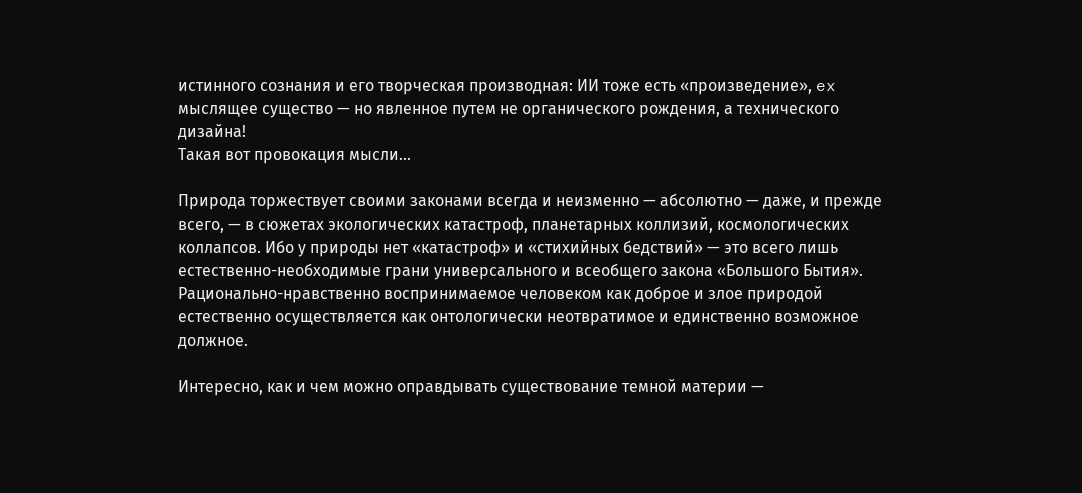истинного сознания и его творческая производная: ИИ тоже есть «произведение», ex мыслящее существо — но явленное путем не органического рождения, а технического дизайна!
Такая вот провокация мысли…

Природа торжествует своими законами всегда и неизменно — абсолютно — даже, и прежде всего, — в сюжетах экологических катастроф, планетарных коллизий, космологических коллапсов. Ибо у природы нет «катастроф» и «стихийных бедствий» — это всего лишь естественно-необходимые грани универсального и всеобщего закона «Большого Бытия».
Рационально-нравственно воспринимаемое человеком как доброе и злое природой естественно осуществляется как онтологически неотвратимое и единственно возможное должное.

Интересно, как и чем можно оправдывать существование темной материи —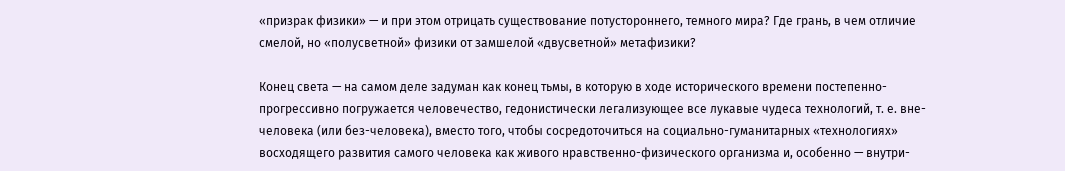«призрак физики» — и при этом отрицать существование потустороннего, темного мира? Где грань, в чем отличие смелой, но «полусветной» физики от замшелой «двусветной» метафизики?

Конец света — на самом деле задуман как конец тьмы, в которую в ходе исторического времени постепенно-прогрессивно погружается человечество, гедонистически легализующее все лукавые чудеса технологий, т. е. вне-человека (или без-человека), вместо того, чтобы сосредоточиться на социально-гуманитарных «технологиях» восходящего развития самого человека как живого нравственно-физического организма и, особенно — внутри-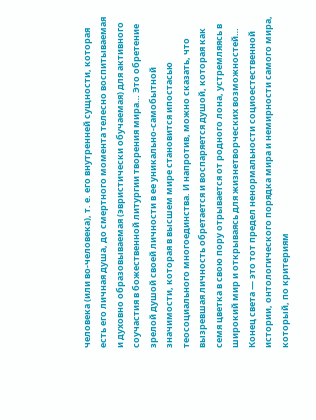человека (или во-человека), т. е. его внутренней сущности, которая есть его личная душа, до смертного момента телесно воспитываемая и духовно образовываемая (эвристически обучаемая) для активного соучастия в божественной литургии творения мира… Это обретение зрелой душой своей личности в ее уникально-самобытной значимости, которая в высшем мире становится ипостасью теосоциального многоединства. И напротив, можно сказать, что вызревшая личность обретается и воспаряется душой, которая как семя цветка в свою пору отрывается от родного лона, устремляясь в широкий мир и открываясь для жизнетворческих возможностей…
Конец света — это тот предел ненормальности социоестественной истории, онтологического порядка мира и немирности самого мира, который, по критериям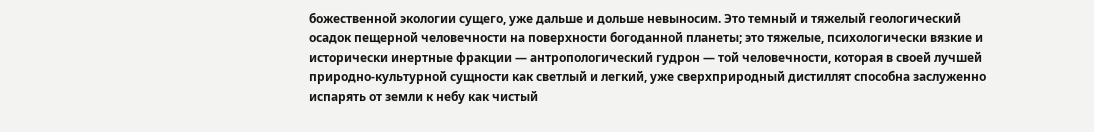божественной экологии сущего, уже дальше и дольше невыносим. Это темный и тяжелый геологический осадок пещерной человечности на поверхности богоданной планеты; это тяжелые, психологически вязкие и исторически инертные фракции — антропологический гудрон — той человечности, которая в своей лучшей природно-культурной сущности как светлый и легкий, уже сверхприродный дистиллят способна заслуженно испарять от земли к небу как чистый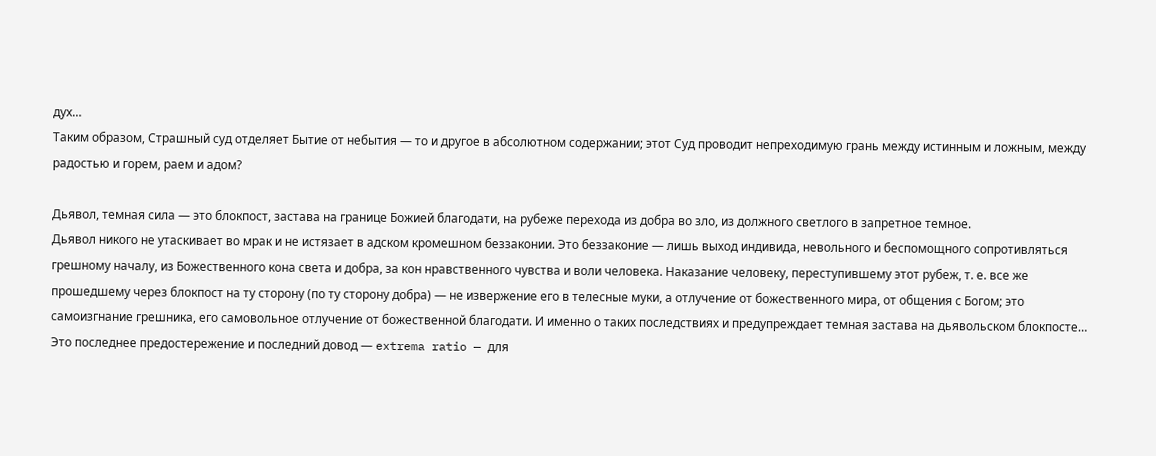дух…
Таким образом, Страшный суд отделяет Бытие от небытия — то и другое в абсолютном содержании; этот Суд проводит непреходимую грань между истинным и ложным, между радостью и горем, раем и адом?

Дьявол, темная сила — это блокпост, застава на границе Божией благодати, на рубеже перехода из добра во зло, из должного светлого в запретное темное.
Дьявол никого не утаскивает во мрак и не истязает в адском кромешном беззаконии. Это беззаконие — лишь выход индивида, невольного и беспомощного сопротивляться грешному началу, из Божественного кона света и добра, за кон нравственного чувства и воли человека. Наказание человеку, переступившему этот рубеж, т. е. все же прошедшему через блокпост на ту сторону (по ту сторону добра) — не извержение его в телесные муки, а отлучение от божественного мира, от общения с Богом; это самоизгнание грешника, его самовольное отлучение от божественной благодати. И именно о таких последствиях и предупреждает темная застава на дьявольском блокпосте… Это последнее предостережение и последний довод — extrema ratio — для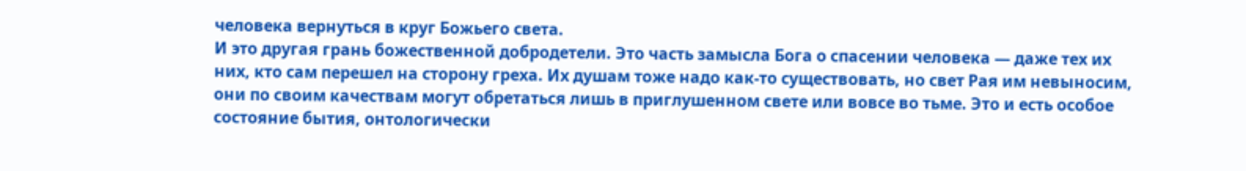человека вернуться в круг Божьего света.
И это другая грань божественной добродетели. Это часть замысла Бога о спасении человека — даже тех их них, кто сам перешел на сторону греха. Их душам тоже надо как-то существовать, но свет Рая им невыносим, они по своим качествам могут обретаться лишь в приглушенном свете или вовсе во тьме. Это и есть особое состояние бытия, онтологически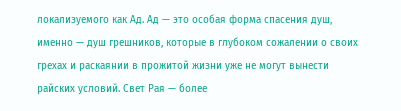локализуемого как Ад. Ад — это особая форма спасения душ, именно — душ грешников, которые в глубоком сожалении о своих грехах и раскаянии в прожитой жизни уже не могут вынести райских условий. Свет Рая — более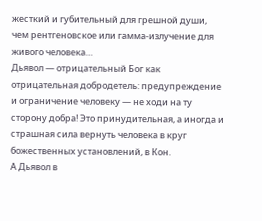жесткий и губительный для грешной души, чем рентгеновское или гамма-излучение для живого человека…
Дьявол — отрицательный Бог как отрицательная добродетель: предупреждение и ограничение человеку — не ходи на ту сторону добра! Это принудительная, а иногда и страшная сила вернуть человека в круг божественных установлений, в Кон.
А Дьявол в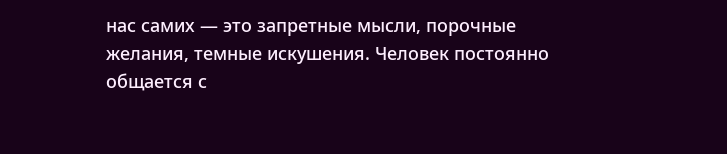нас самих — это запретные мысли, порочные желания, темные искушения. Человек постоянно общается с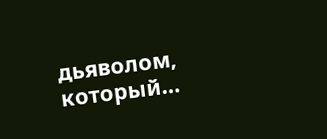дьяволом, который…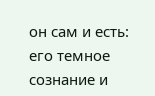он сам и есть: его темное сознание и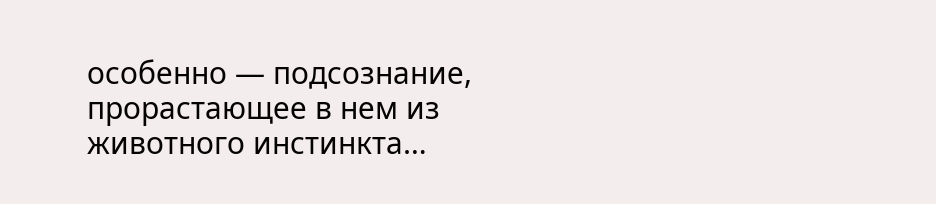особенно — подсознание, прорастающее в нем из животного инстинкта…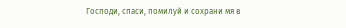Господи, спаси, помилуй и сохрани мя в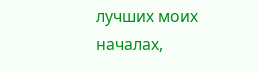лучших моих началах,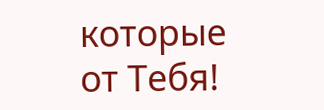которые от Тебя!